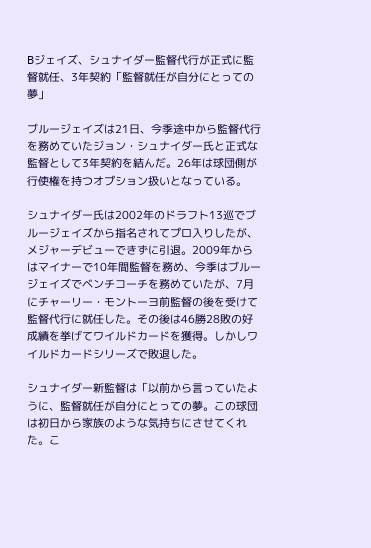Bジェイズ、シュナイダー監督代行が正式に監督就任、3年契約「監督就任が自分にとっての夢」

ブルージェイズは21日、今季途中から監督代行を務めていたジョン・シュナイダー氏と正式な監督として3年契約を結んだ。26年は球団側が行使権を持つオプション扱いとなっている。

シュナイダー氏は2002年のドラフト13巡でブルージェイズから指名されてプロ入りしたが、メジャーデビューできずに引退。2009年からはマイナーで10年間監督を務め、今季はブルージェイズでベンチコーチを務めていたが、7月にチャーリー・モントーヨ前監督の後を受けて監督代行に就任した。その後は46勝28敗の好成績を挙げてワイルドカードを獲得。しかしワイルドカードシリーズで敗退した。

シュナイダー新監督は「以前から言っていたように、監督就任が自分にとっての夢。この球団は初日から家族のような気持ちにさせてくれた。こ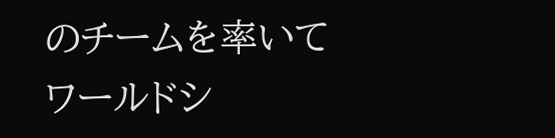のチームを率いてワールドシ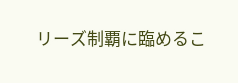リーズ制覇に臨めるこ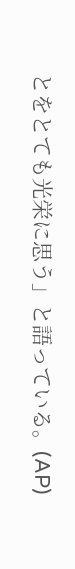とをとても光栄に思う」と語っている。(AP)